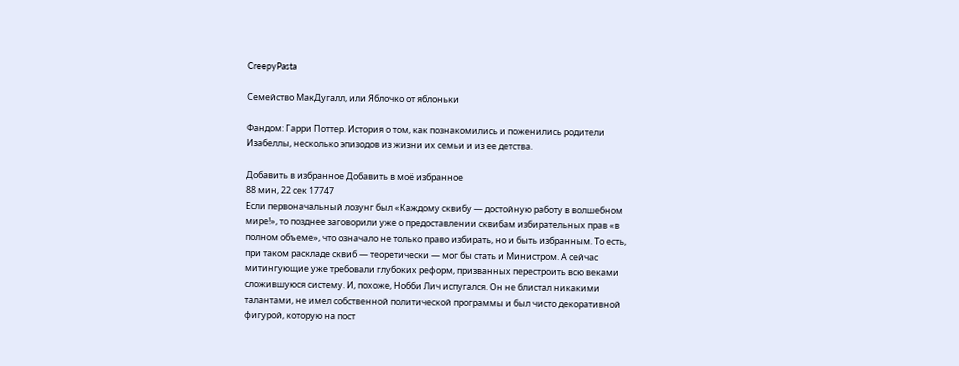CreepyPasta

Семейство МакДугалл, или Яблочко от яблоньки

Фандом: Гарри Поттер. История о том, как познакомились и поженились родители Изабеллы, несколько эпизодов из жизни их семьи и из ее детства.

Добавить в избранное Добавить в моё избранное
88 мин, 22 сек 17747
Если первоначальный лозунг был «Каждому сквибу — достойную работу в волшебном мире!», то позднее заговорили уже о предоставлении сквибам избирательных прав «в полном объеме», что означало не только право избирать, но и быть избранным. То есть, при таком раскладе сквиб — теоретически — мог бы стать и Министром. А сейчас митингующие уже требовали глубоких реформ, призванных перестроить всю веками сложившуюся систему. И, похоже, Нобби Лич испугался. Он не блистал никакими талантами, не имел собственной политической программы и был чисто декоративной фигурой, которую на пост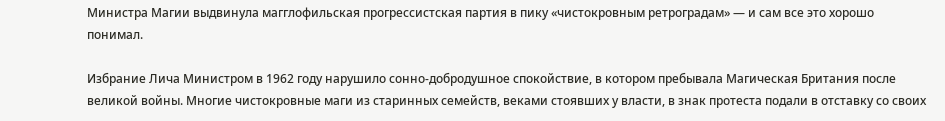Министра Магии выдвинула магглофильская прогрессистская партия в пику «чистокровным ретроградам» — и сам все это хорошо понимал.

Избрание Лича Министром в 1962 году нарушило сонно-добродушное спокойствие, в котором пребывала Магическая Британия после великой войны. Многие чистокровные маги из старинных семейств, веками стоявших у власти, в знак протеста подали в отставку со своих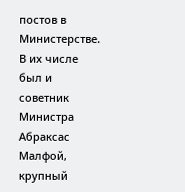постов в Министерстве. В их числе был и советник Министра Абраксас Малфой, крупный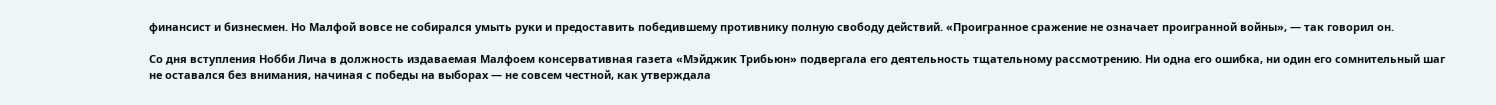финансист и бизнесмен. Но Малфой вовсе не собирался умыть руки и предоставить победившему противнику полную свободу действий. «Проигранное сражение не означает проигранной войны», — так говорил он.

Со дня вступления Нобби Лича в должность издаваемая Малфоем консервативная газета «Мэйджик Трибьюн» подвергала его деятельность тщательному рассмотрению. Ни одна его ошибка, ни один его сомнительный шаг не оставался без внимания, начиная с победы на выборах — не совсем честной, как утверждала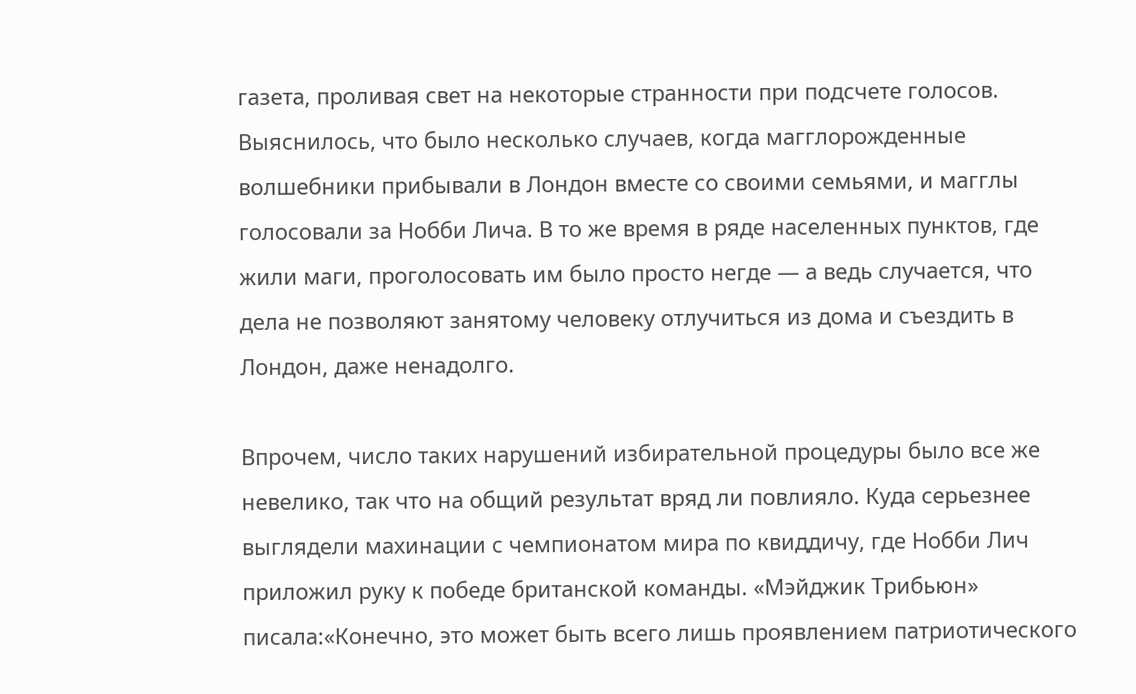газета, проливая свет на некоторые странности при подсчете голосов. Выяснилось, что было несколько случаев, когда магглорожденные волшебники прибывали в Лондон вместе со своими семьями, и магглы голосовали за Нобби Лича. В то же время в ряде населенных пунктов, где жили маги, проголосовать им было просто негде — а ведь случается, что дела не позволяют занятому человеку отлучиться из дома и съездить в Лондон, даже ненадолго.

Впрочем, число таких нарушений избирательной процедуры было все же невелико, так что на общий результат вряд ли повлияло. Куда серьезнее выглядели махинации с чемпионатом мира по квиддичу, где Нобби Лич приложил руку к победе британской команды. «Мэйджик Трибьюн» писала:«Конечно, это может быть всего лишь проявлением патриотического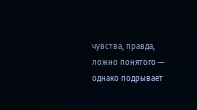чувства, правда, ложно понятого — однако подрывает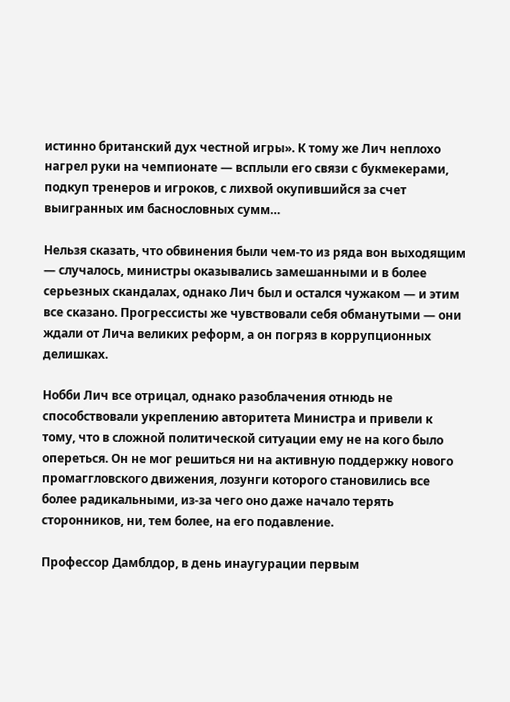истинно британский дух честной игры». К тому же Лич неплохо нагрел руки на чемпионате — всплыли его связи с букмекерами, подкуп тренеров и игроков, с лихвой окупившийся за счет выигранных им баснословных сумм…

Нельзя сказать, что обвинения были чем-то из ряда вон выходящим — случалось, министры оказывались замешанными и в более серьезных скандалах, однако Лич был и остался чужаком — и этим все сказано. Прогрессисты же чувствовали себя обманутыми — они ждали от Лича великих реформ, а он погряз в коррупционных делишках.

Нобби Лич все отрицал, однако разоблачения отнюдь не способствовали укреплению авторитета Министра и привели к тому, что в сложной политической ситуации ему не на кого было опереться. Он не мог решиться ни на активную поддержку нового промаггловского движения, лозунги которого становились все более радикальными, из-за чего оно даже начало терять сторонников, ни, тем более, на его подавление.

Профессор Дамблдор, в день инаугурации первым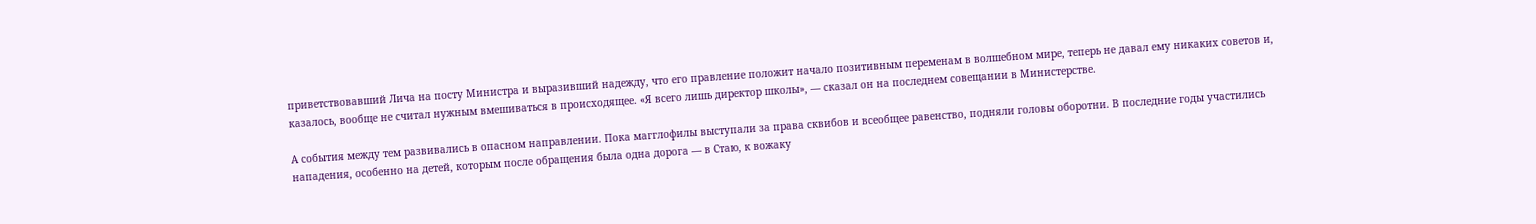приветствовавший Лича на посту Министра и выразивший надежду, что его правление положит начало позитивным переменам в волшебном мире, теперь не давал ему никаких советов и, казалось, вообще не считал нужным вмешиваться в происходящее. «Я всего лишь директор школы», — сказал он на последнем совещании в Министерстве.

А события между тем развивались в опасном направлении. Пока магглофилы выступали за права сквибов и всеобщее равенство, подняли головы оборотни. В последние годы участились нападения, особенно на детей, которым после обращения была одна дорога — в Стаю, к вожаку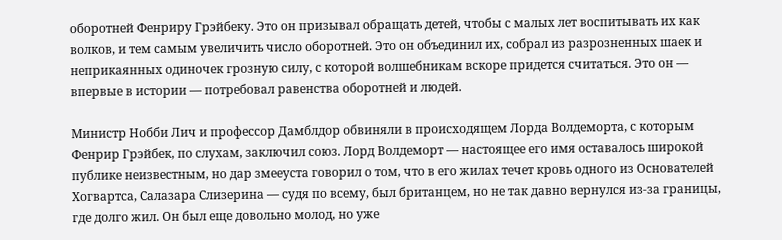оборотней Фенриру Грэйбеку. Это он призывал обращать детей, чтобы с малых лет воспитывать их как волков, и тем самым увеличить число оборотней. Это он объединил их, собрал из разрозненных шаек и неприкаянных одиночек грозную силу, с которой волшебникам вскоре придется считаться. Это он — впервые в истории — потребовал равенства оборотней и людей.

Министр Нобби Лич и профессор Дамблдор обвиняли в происходящем Лорда Волдеморта, с которым Фенрир Грэйбек, по слухам, заключил союз. Лорд Волдеморт — настоящее его имя оставалось широкой публике неизвестным, но дар змееуста говорил о том, что в его жилах течет кровь одного из Основателей Хогвартса, Салазара Слизерина — судя по всему, был британцем, но не так давно вернулся из-за границы, где долго жил. Он был еще довольно молод, но уже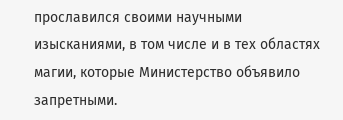прославился своими научными изысканиями, в том числе и в тех областях магии, которые Министерство объявило запретными.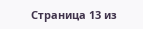Страница 13 из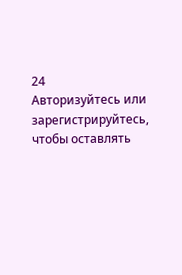24
Авторизуйтесь или зарегистрируйтесь, чтобы оставлять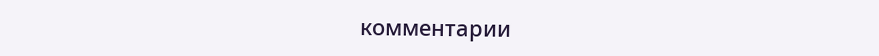комментарии